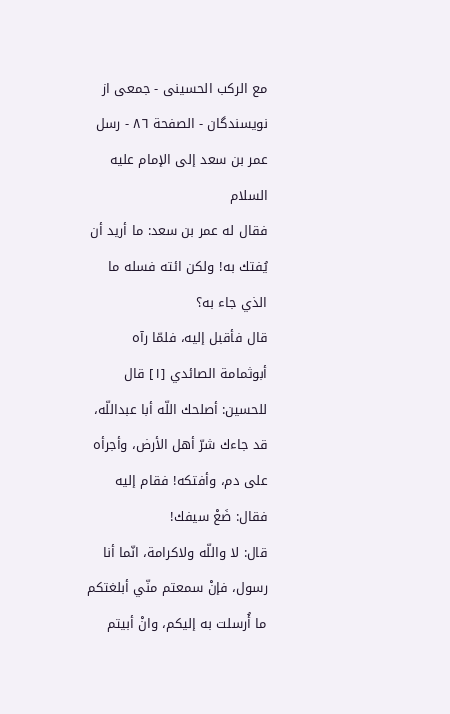مع الركب الحسينى - جمعی از نویسندگان - الصفحة ٨٦ - رسل عمر بن سعد إلى الإمام عليه السلام
فقال له عمر بن سعد: ما أريد أن يُفتك به! ولكن ائته فسله ما الذي جاء به؟
قال فأقبل إليه، فلمّا رآه أبوثمامة الصائدي [١] قال للحسين: أصلحك اللّه أبا عبداللّه، قد جاءك شرّ أهل الأرض، وأجرأه على دم، وأفتكه! فقام إليه فقال: ضَعْ سيفك!
قال: لا واللّه ولاكرامة، انّما أنا رسول، فإنْ سمعتم منّي أبلغتكم ما أُرسلت به إليكم، وانْ أبيتم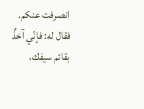انصرفت عنكم.
فقال له: فإنّي آخذٌ بقائم سيفك،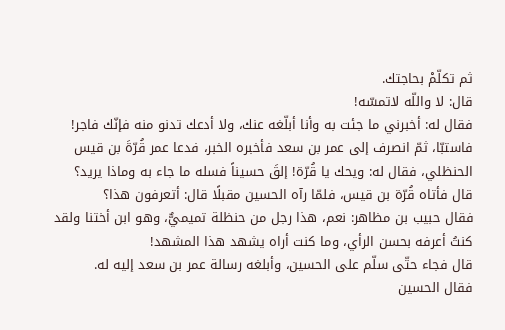ثم تكلّمْ بحاجتك.
قال: لا واللّه لاتمسّه!
فقال له: أخبرني ما جئت به وأنا أبلّغه عنك، ولا أدعك تدنو منه فإنّك فاجر!
فاستبّا، ثمّ انصرف إلى عمر بن سعد فأخبره الخبر، فدعا عمر قُرّةَ بن قيس الحنظلي، فقال له: ويحك يا قُرّة! إلقَ حسيناً فسله ما جاء به وماذا يريد؟
قال فأتاه قُرّة بن قيس، فلمّا رآه الحسين مقبلًا قال: أتعرفون هذا؟
فقال حبيب بن مظاهر: نعم، هذا رجل من حنظلة تميميٌّ، وهو ابن أختنا ولقد كنتُ أعرفه بحسن الرأي، وما كنت أراه يشهد هذا المشهد!
قال فجاء حتّى سلّم على الحسين، وأبلغه رسالة عمر بن سعد إليه له.
فقال الحسين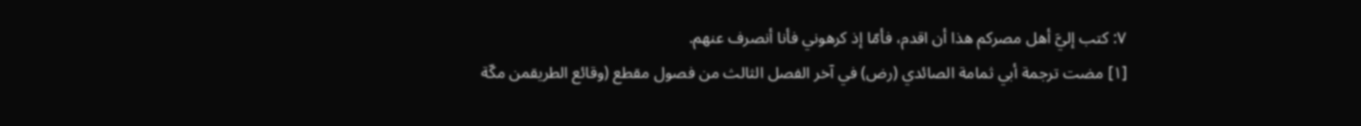٧: كتب إليَّ أهل مصركم هذا أن اقدم، فأمّا إذ كرهوني فأنا أنصرف عنهم.
[١] مضت ترجمة أبي ثمامة الصائدي (رض) في آخر الفصل الثالث من فصول مقطع (وقائع الطريقمن مكّة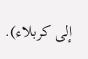إلى كربلاء).